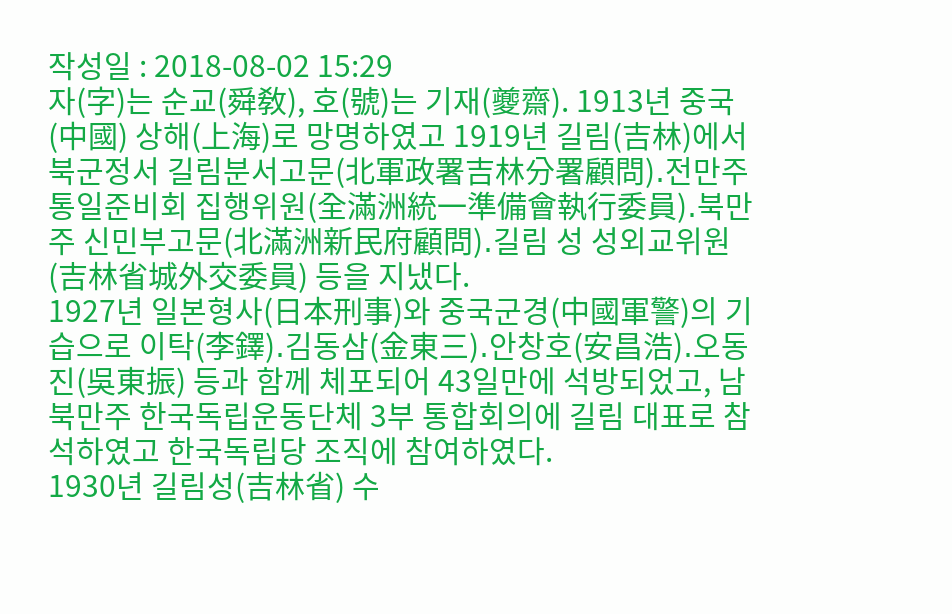작성일 : 2018-08-02 15:29
자(字)는 순교(舜敎), 호(號)는 기재(夔齋). 1913년 중국(中國) 상해(上海)로 망명하였고 1919년 길림(吉林)에서 북군정서 길림분서고문(北軍政署吉林分署顧問)․전만주통일준비회 집행위원(全滿洲統一準備會執行委員)․북만주 신민부고문(北滿洲新民府顧問)․길림 성 성외교위원(吉林省城外交委員) 등을 지냈다.
1927년 일본형사(日本刑事)와 중국군경(中國軍警)의 기습으로 이탁(李鐸)․김동삼(金東三)․안창호(安昌浩)․오동진(吳東振) 등과 함께 체포되어 43일만에 석방되었고, 남북만주 한국독립운동단체 3부 통합회의에 길림 대표로 참석하였고 한국독립당 조직에 참여하였다.
1930년 길림성(吉林省) 수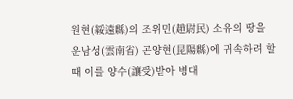원현(綏遠縣)의 조위민(趙尉民) 소유의 땅을 운남성(雲南省) 곤양현(昆陽縣)에 귀속하려 할 때 이를 양수(讓受)받아 병대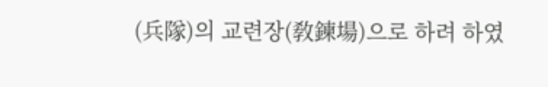(兵隊)의 교련장(敎鍊場)으로 하려 하였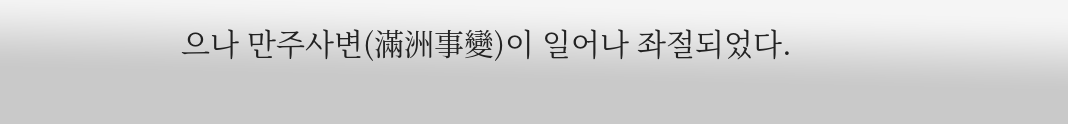으나 만주사변(滿洲事變)이 일어나 좌절되었다.